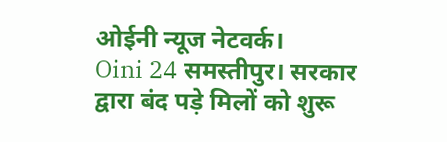ओईनी न्यूज नेटवर्क।
Oini 24 समस्तीपुर। सरकार द्वारा बंद पड़े मिलों को शुरू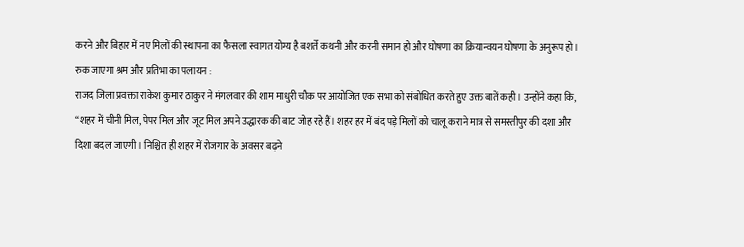करने और बिहार में नए मिलों की स्थापना का फैसला स्वागत योग्य है बशर्ते कथनी और करनी समान हो और घोषणा का क्रियान्वयन घोषणा के अनुरूप हो।
रुक जाएगा श्रम और प्रतिभा का पलायन :
राजद जिला प्रवक्ता राकेश कुमार ठाकुर ने मंगलवार की शाम माधुरी चौक पर आयोजित एक सभा को संबोधित करते हुए उक्त बातें कही। उन्होंने कहा कि, “शहर में चीनी मिल, पेपर मिल और जूट मिल अपने उद्धारक की बाट जोह रहे हैं। शहर हर में बंद पड़े मिलों को चालू कराने मात्र से समस्तीपुर की दशा और दिशा बदल जाएगी। निश्चित ही शहर में रोजगार के अवसर बढ़ने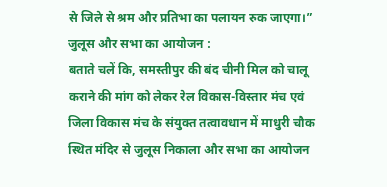से जिले से श्रम और प्रतिभा का पलायन रुक जाएगा।”
जुलूस और सभा का आयोजन :
बताते चलें कि, समस्तीपुर की बंद चीनी मिल को चालू कराने की मांग को लेकर रेल विकास-विस्तार मंच एवं जिला विकास मंच के संयुक्त तत्वावधान में माधुरी चौक स्थित मंदिर से जुलूस निकाला और सभा का आयोजन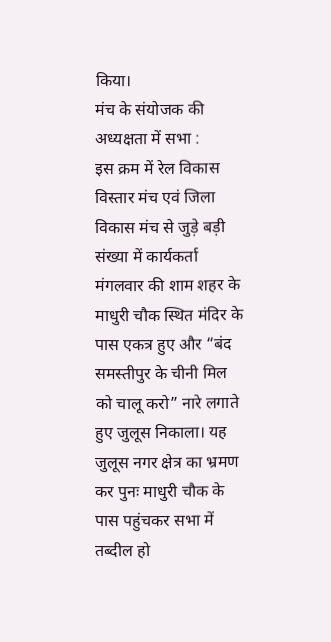किया।
मंच के संयोजक की अध्यक्षता में सभा :
इस क्रम में रेल विकास विस्तार मंच एवं जिला विकास मंच से जुड़े बड़ी संख्या में कार्यकर्ता मंगलवार की शाम शहर के माधुरी चौक स्थित मंदिर के पास एकत्र हुए और “बंद समस्तीपुर के चीनी मिल को चालू करो” नारे लगाते हुए जुलूस निकाला। यह जुलूस नगर क्षेत्र का भ्रमण कर पुनः माधुरी चौक के पास पहुंचकर सभा में तब्दील हो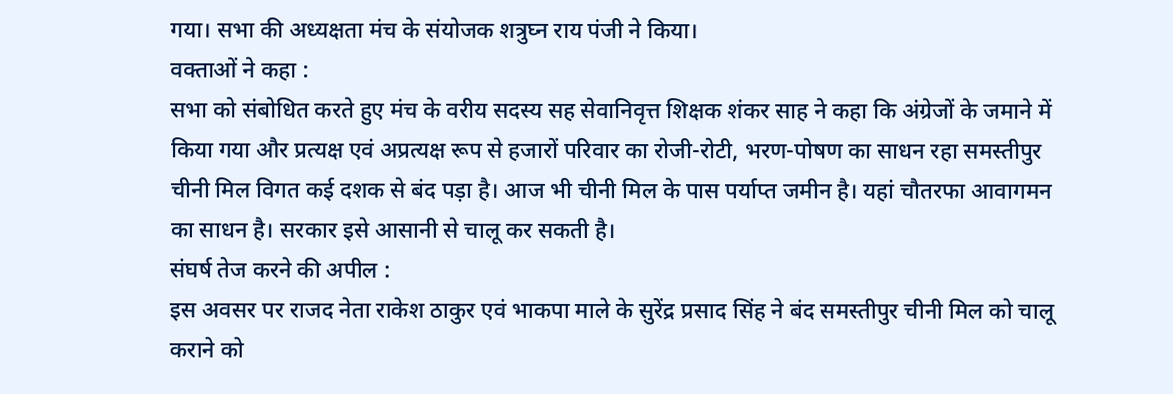गया। सभा की अध्यक्षता मंच के संयोजक शत्रुघ्न राय पंजी ने किया।
वक्ताओं ने कहा :
सभा को संबोधित करते हुए मंच के वरीय सदस्य सह सेवानिवृत्त शिक्षक शंकर साह ने कहा कि अंग्रेजों के जमाने में किया गया और प्रत्यक्ष एवं अप्रत्यक्ष रूप से हजारों परिवार का रोजी-रोटी, भरण-पोषण का साधन रहा समस्तीपुर चीनी मिल विगत कई दशक से बंद पड़ा है। आज भी चीनी मिल के पास पर्याप्त जमीन है। यहां चौतरफा आवागमन का साधन है। सरकार इसे आसानी से चालू कर सकती है।
संघर्ष तेज करने की अपील :
इस अवसर पर राजद नेता राकेश ठाकुर एवं भाकपा माले के सुरेंद्र प्रसाद सिंह ने बंद समस्तीपुर चीनी मिल को चालू कराने को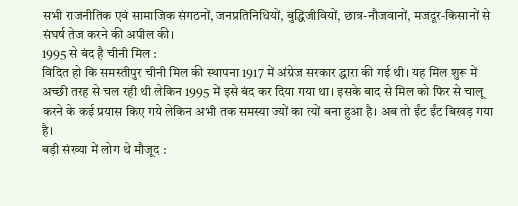सभी राजनीतिक एवं सामाजिक संगठनों, जनप्रतिनिधियों, बुद्धिजीवियों, छात्र-नौजवानों, मजदूर-किसानों से संघर्ष तेज करने की अपील की।
1995 से बंद है चीनी मिल :
विदित हो कि समस्तीपुर चीनी मिल की स्थापना 1917 में अंग्रेज सरकार द्धारा की गई थी। यह मिल शुरू में अच्छी तरह से चल रही थी लेकिन 1995 में इसे बंद कर दिया गया था। इसके बाद से मिल को फिर से चालू करने के कई प्रयास किए गये लेकिन अभी तक समस्या ज्यों का त्यों बना हुआ है। अब तो ईंट ईंट बिखड़ गया है।
बड़ी संख्या में लोग थे मौजूद :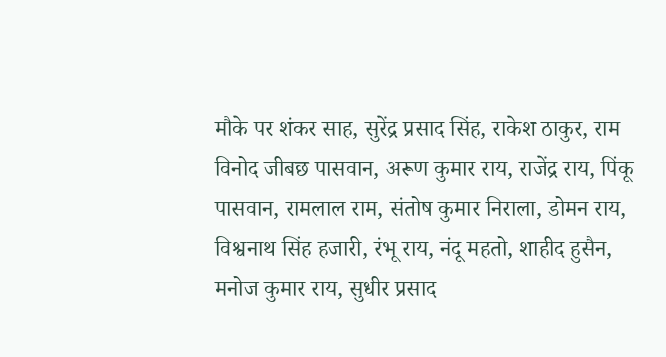मौके पर शंकर साह, सुरेंद्र प्रसाद सिंह, राकेश ठाकुर, राम विनोद जीबछ पासवान, अरूण कुमार राय, राजेंद्र राय, पिंकू पासवान, रामलाल राम, संतोष कुमार निराला, डोमन राय, विश्वनाथ सिंह हजारी, रंभू राय, नंदू महतो, शाहीद हुसैन, मनोज कुमार राय, सुधीर प्रसाद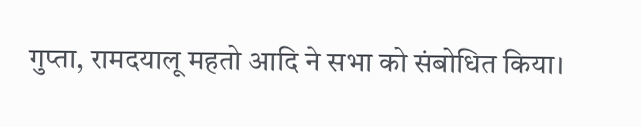गुप्ता, रामदयालू महतो आदि ने सभा को संबोधित किया।